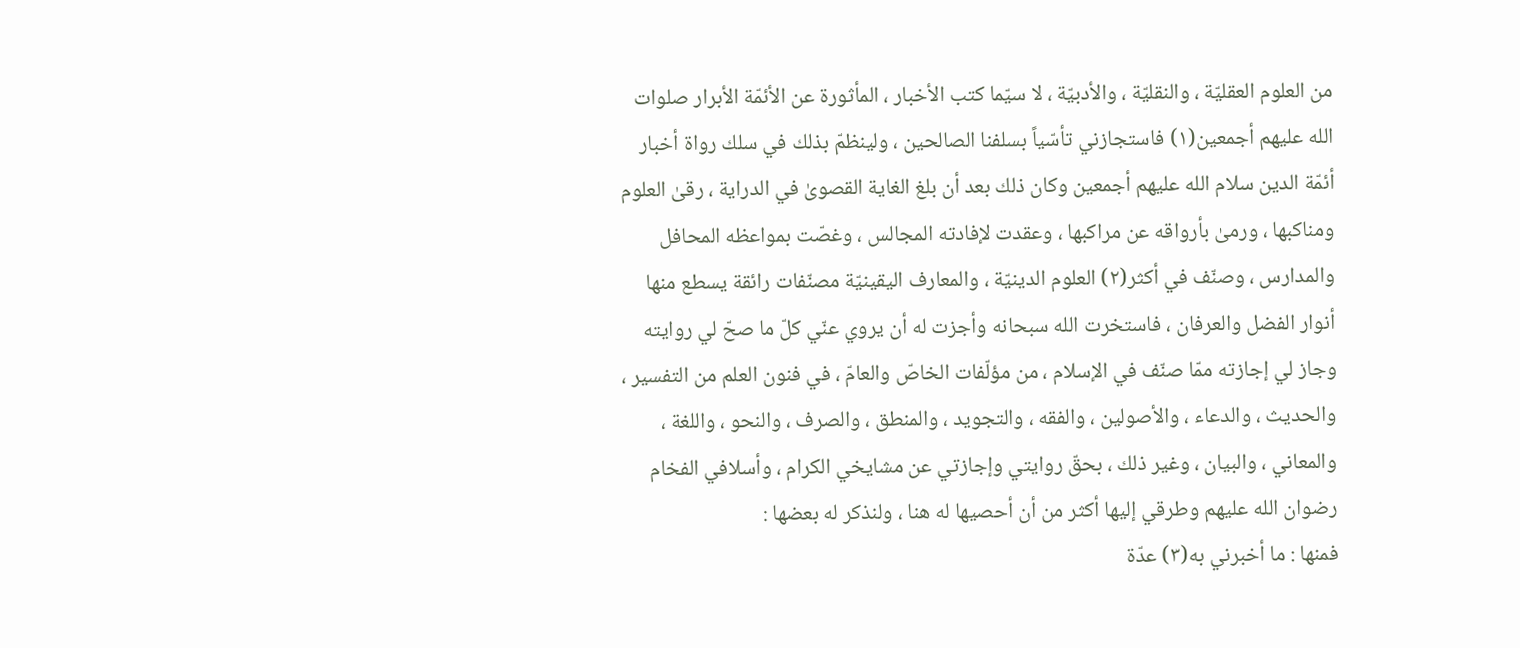من العلوم العقليّة ، والنقليّة ، والأدبيّة ، لا سيّما كتب الأخبار ، المأثورة عن الأئمّة الأبرار صلوات الله عليهم أجمعين(١) فاستجازني تأسّياً بسلفنا الصالحين ، ولينظمّ بذلك في سلك رواة أخبار أئمّة الدين سلام الله عليهم أجمعين وكان ذلك بعد أن بلغ الغاية القصوىٰ في الدراية ، رقىٰ العلوم ومناكبها ، ورمىٰ بأرواقه عن مراكبها ، وعقدت لإفادته المجالس ، وغصّت بمواعظه المحافل والمدارس ، وصنّف في أكثر(٢) العلوم الدينيّة ، والمعارف اليقينيّة مصنّفات رائقة يسطع منها أنوار الفضل والعرفان ، فاستخرت الله سبحانه وأجزت له أن يروي عنّي كلّ ما صحّ لي روايته وجاز لي إجازته ممّا صنّف في الإسلام ، من مؤلّفات الخاصّ والعامّ ، في فنون العلم من التفسير ، والحديث ، والدعاء ، والأصولين ، والفقه ، والتجويد ، والمنطق ، والصرف ، والنحو ، واللغة ، والمعاني ، والبيان ، وغير ذلك ، بحقّ روايتي وإجازتي عن مشايخي الكرام ، وأسلافي الفخام رضوان الله عليهم وطرقي إليها أكثر من أن أحصيها له هنا ، ولنذكر له بعضها :
فمنها : ما أخبرني به(٣) عدّة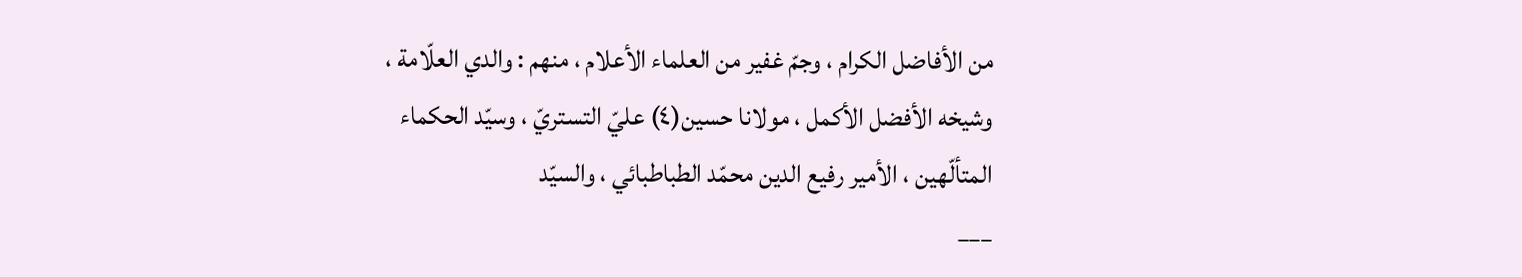من الأفاضل الكرام ، وجمّ غفير من العلماء الأعلام ، منهم : والدي العلّامة ، وشيخه الأفضل الأكمل ، مولانا حسين(٤) عليّ التستريّ ، وسيّد الحكماء المتألّهين ، الأمير رفيع الدين محمّد الطباطبائي ، والسيّد
___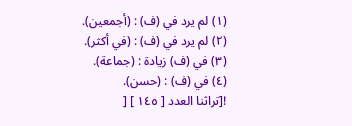(١) لم يرد في (ف) : (أجمعين).
(٢) لم يرد في (ف) : (في أكثر).
(٣) في (ف) زيادة : (جماعة).
(٤) في (ف) : (حسن).
![تراثنا العدد [ ١٤٥ ] [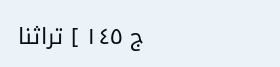ج ١٤٥ ] تراثنا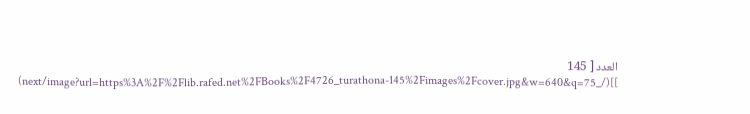العدد [ 145 ]](/_next/image?url=https%3A%2F%2Flib.rafed.net%2FBooks%2F4726_turathona-145%2Fimages%2Fcover.jpg&w=640&q=75)